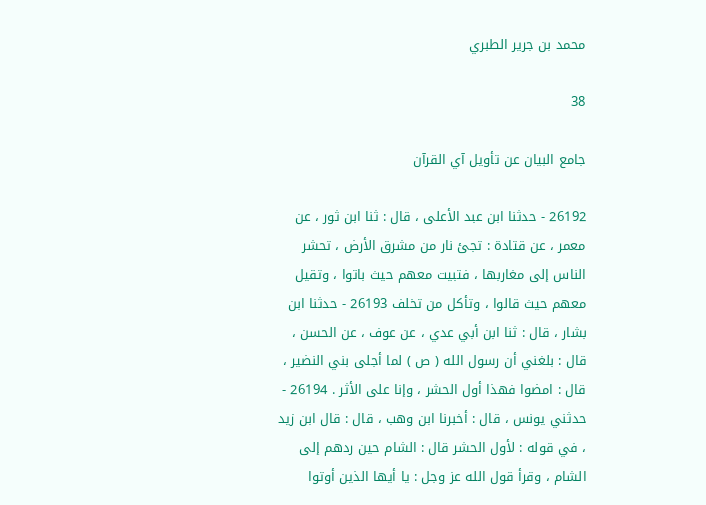محمد بن جرير الطبري

38

جامع البيان عن تأويل آي القرآن

26192 - حدثنا ابن عبد الأعلى ، قال : ثنا ابن ثور ، عن معمر ، عن قتادة : تجئ نار من مشرق الأرض ، تحشر الناس إلى مغاربها ، فتبيت معهم حيث باتوا ، وتقيل معهم حيث قالوا ، وتأكل من تخلف 26193 - حدثنا ابن بشار ، قال : ثنا ابن أبي عدي ، عن عوف ، عن الحسن ، قال : بلغني أن رسول الله ( ص ) لما أجلى بني النضير ، قال : امضوا فهذا أول الحشر ، وإنا على الأثر . 26194 - حدثني يونس ، قال : أخبرنا ابن وهب ، قال : قال ابن زيد ، في قوله : لأول الحشر قال : الشام حين ردهم إلى الشام ، وقرأ قول الله عز وجل : يا أيها الذين أوتوا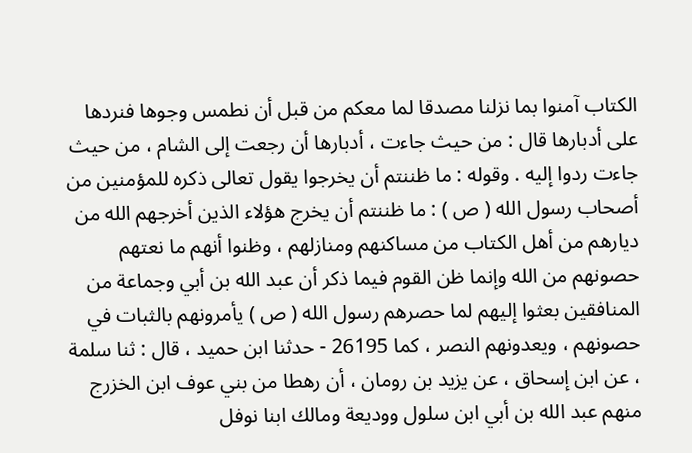الكتاب آمنوا بما نزلنا مصدقا لما معكم من قبل أن نطمس وجوها فنردها على أدبارها قال : من حيث جاءت ، أدبارها أن رجعت إلى الشام ، من حيث جاءت ردوا إليه . وقوله : ما ظننتم أن يخرجوا يقول تعالى ذكره للمؤمنين من أصحاب رسول الله ( ص ) : ما ظننتم أن يخرج هؤلاء الذين أخرجهم الله من ديارهم من أهل الكتاب من مساكنهم ومنازلهم ، وظنوا أنهم ما نعتهم حصونهم من الله وإنما ظن القوم فيما ذكر أن عبد الله بن أبي وجماعة من المنافقين بعثوا إليهم لما حصرهم رسول الله ( ص ) يأمرونهم بالثبات في حصونهم ، ويعدونهم النصر ، كما 26195 - حدثنا ابن حميد ، قال : ثنا سلمة ، عن ابن إسحاق ، عن يزيد بن رومان ، أن رهطا من بني عوف ابن الخزرج منهم عبد الله بن أبي ابن سلول ووديعة ومالك ابنا نوفل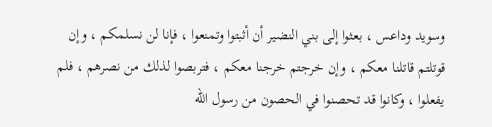وسويد وداعس ، بعثوا إلى بني النضير أن أثبتوا وتمنعوا ، فإنا لن نسلمكم ، وإن قوتلتم قاتلنا معكم ، وإن خرجتم خرجنا معكم ، فتربصوا لذلك من نصرهم ، فلم يفعلوا ، وكانوا قد تحصنوا في الحصون من رسول الله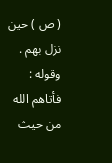( ص ) حين نزل بهم . وقوله : فأتاهم الله من حيث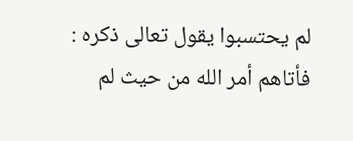لم يحتسبوا يقول تعالى ذكره : فأتاهم أمر الله من حيث لم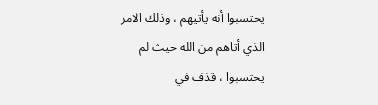يحتسبوا أنه يأتيهم ، وذلك الامر الذي أتاهم من الله حيث لم يحتسبوا ، قذف في